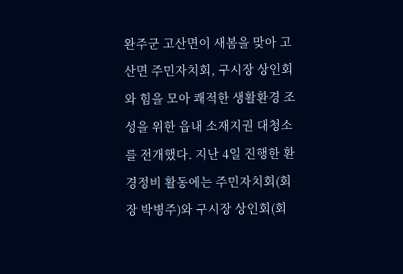완주군 고산면이 새봄을 맞아 고산면 주민자치회, 구시장 상인회와 힘을 모아 쾌적한 생활환경 조성을 위한 읍내 소재지권 대청소를 전개했다. 지난 4일 진행한 환경정비 활동에는 주민자치회(회장 박병주)와 구시장 상인회(회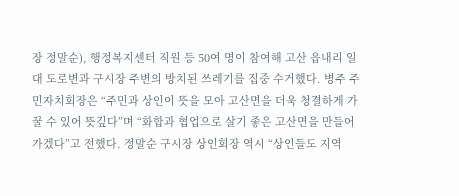장 정말순), 행정복지센터 직원 등 50여 명이 참여해 고산 읍내리 일대 도로변과 구시장 주변의 방치된 쓰레기를 집중 수거했다. 병주 주민자치회장은 “주민과 상인이 뜻을 모아 고산면을 더욱 청결하게 가꿀 수 있어 뜻깊다”며 “화합과 협업으로 살기 좋은 고산면을 만들어가겠다”고 전했다. 정말순 구시장 상인회장 역시 “상인들도 지역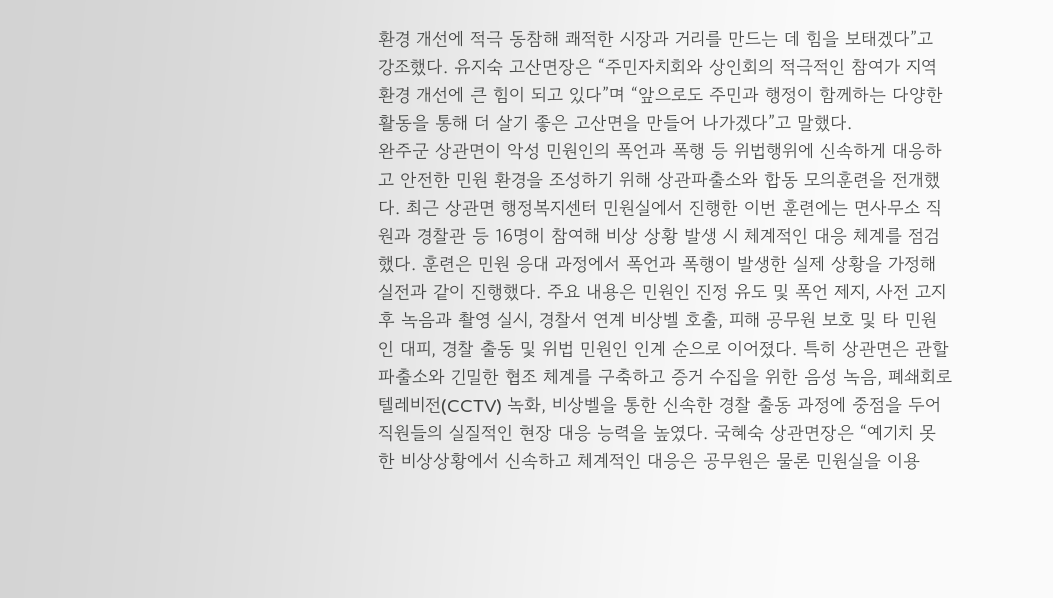환경 개선에 적극 동참해 쾌적한 시장과 거리를 만드는 데 힘을 보태겠다”고 강조했다. 유지숙 고산면장은 “주민자치회와 상인회의 적극적인 참여가 지역 환경 개선에 큰 힘이 되고 있다”며 “앞으로도 주민과 행정이 함께하는 다양한 활동을 통해 더 살기 좋은 고산면을 만들어 나가겠다”고 말했다.
완주군 상관면이 악성 민원인의 폭언과 폭행 등 위법행위에 신속하게 대응하고 안전한 민원 환경을 조성하기 위해 상관파출소와 합동 모의훈련을 전개했다. 최근 상관면 행정복지센터 민원실에서 진행한 이번 훈련에는 면사무소 직원과 경찰관 등 16명이 참여해 비상 상황 발생 시 체계적인 대응 체계를 점검했다. 훈련은 민원 응대 과정에서 폭언과 폭행이 발생한 실제 상황을 가정해 실전과 같이 진행했다. 주요 내용은 민원인 진정 유도 및 폭언 제지, 사전 고지 후 녹음과 촬영 실시, 경찰서 연계 비상벨 호출, 피해 공무원 보호 및 타 민원인 대피, 경찰 출동 및 위법 민원인 인계 순으로 이어졌다. 특히 상관면은 관할 파출소와 긴밀한 협조 체계를 구축하고 증거 수집을 위한 음성 녹음, 폐쇄회로 텔레비전(CCTV) 녹화, 비상벨을 통한 신속한 경찰 출동 과정에 중점을 두어 직원들의 실질적인 현장 대응 능력을 높였다. 국혜숙 상관면장은 “예기치 못한 비상상황에서 신속하고 체계적인 대응은 공무원은 물론 민원실을 이용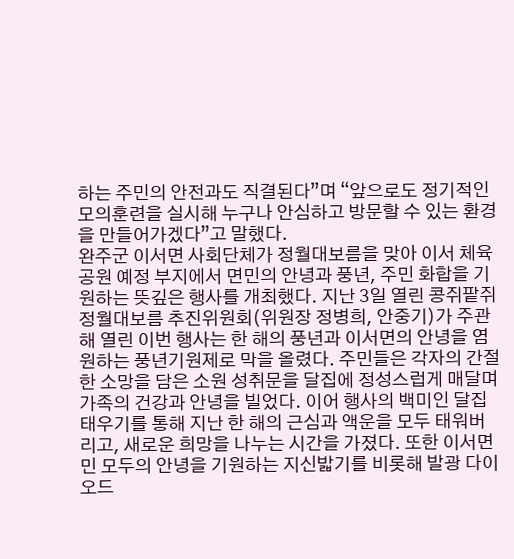하는 주민의 안전과도 직결된다”며 “앞으로도 정기적인 모의훈련을 실시해 누구나 안심하고 방문할 수 있는 환경을 만들어가겠다”고 말했다.
완주군 이서면 사회단체가 정월대보름을 맞아 이서 체육공원 예정 부지에서 면민의 안녕과 풍년, 주민 화합을 기원하는 뜻깊은 행사를 개최했다. 지난 3일 열린 콩쥐팥쥐 정월대보름 추진위원회(위원장 정병희, 안중기)가 주관해 열린 이번 행사는 한 해의 풍년과 이서면의 안녕을 염원하는 풍년기원제로 막을 올렸다. 주민들은 각자의 간절한 소망을 담은 소원 성취문을 달집에 정성스럽게 매달며 가족의 건강과 안녕을 빌었다. 이어 행사의 백미인 달집태우기를 통해 지난 한 해의 근심과 액운을 모두 태워버리고, 새로운 희망을 나누는 시간을 가졌다. 또한 이서면민 모두의 안녕을 기원하는 지신밟기를 비롯해 발광 다이오드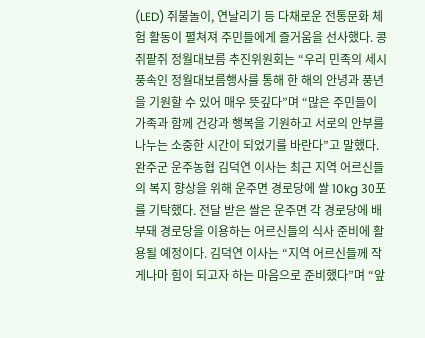(LED) 쥐불놀이, 연날리기 등 다채로운 전통문화 체험 활동이 펼쳐져 주민들에게 즐거움을 선사했다. 콩쥐팥쥐 정월대보름 추진위원회는 “우리 민족의 세시풍속인 정월대보름행사를 통해 한 해의 안녕과 풍년을 기원할 수 있어 매우 뜻깊다”며 “많은 주민들이 가족과 함께 건강과 행복을 기원하고 서로의 안부를 나누는 소중한 시간이 되었기를 바란다”고 말했다.
완주군 운주농협 김덕연 이사는 최근 지역 어르신들의 복지 향상을 위해 운주면 경로당에 쌀 10kg 30포를 기탁했다. 전달 받은 쌀은 운주면 각 경로당에 배부돼 경로당을 이용하는 어르신들의 식사 준비에 활용될 예정이다. 김덕연 이사는 “지역 어르신들께 작게나마 힘이 되고자 하는 마음으로 준비했다”며 “앞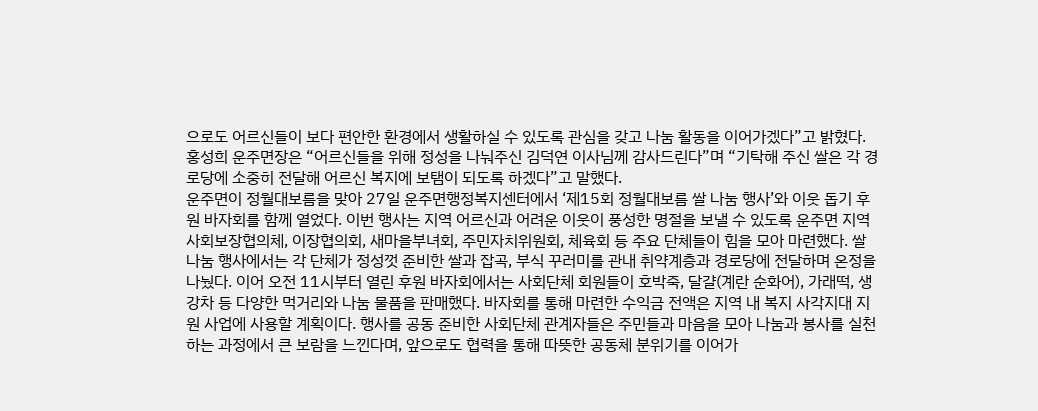으로도 어르신들이 보다 편안한 환경에서 생활하실 수 있도록 관심을 갖고 나눔 활동을 이어가겠다”고 밝혔다. 홍성희 운주면장은 “어르신들을 위해 정성을 나눠주신 김덕연 이사님께 감사드린다”며 “기탁해 주신 쌀은 각 경로당에 소중히 전달해 어르신 복지에 보탬이 되도록 하겠다”고 말했다.
운주면이 정월대보름을 맞아 27일 운주면행정복지센터에서 ‘제15회 정월대보름 쌀 나눔 행사’와 이웃 돕기 후원 바자회를 함께 열었다. 이번 행사는 지역 어르신과 어려운 이웃이 풍성한 명절을 보낼 수 있도록 운주면 지역사회보장협의체, 이장협의회, 새마을부녀회, 주민자치위원회, 체육회 등 주요 단체들이 힘을 모아 마련했다. 쌀 나눔 행사에서는 각 단체가 정성껏 준비한 쌀과 잡곡, 부식 꾸러미를 관내 취약계층과 경로당에 전달하며 온정을 나눴다. 이어 오전 11시부터 열린 후원 바자회에서는 사회단체 회원들이 호박죽, 달걀(계란 순화어), 가래떡, 생강차 등 다양한 먹거리와 나눔 물품을 판매했다. 바자회를 통해 마련한 수익금 전액은 지역 내 복지 사각지대 지원 사업에 사용할 계획이다. 행사를 공동 준비한 사회단체 관계자들은 주민들과 마음을 모아 나눔과 봉사를 실천하는 과정에서 큰 보람을 느낀다며, 앞으로도 협력을 통해 따뜻한 공동체 분위기를 이어가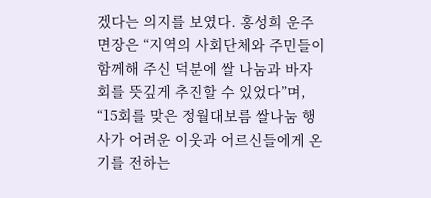겠다는 의지를 보였다. 홍성희 운주면장은 “지역의 사회단체와 주민들이 함께해 주신 덕분에 쌀 나눔과 바자회를 뜻깊게 추진할 수 있었다”며, “15회를 맞은 정월대보름 쌀나눔 행사가 어려운 이웃과 어르신들에게 온기를 전하는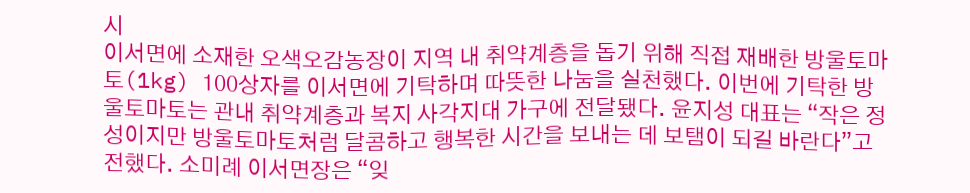시
이서면에 소재한 오색오감농장이 지역 내 취약계층을 돕기 위해 직접 재배한 방울토마토(1kg) 100상자를 이서면에 기탁하며 따뜻한 나눔을 실천했다. 이번에 기탁한 방울토마토는 관내 취약계층과 복지 사각지대 가구에 전달됐다. 윤지성 대표는 “작은 정성이지만 방울토마토처럼 달콤하고 행복한 시간을 보내는 데 보탬이 되길 바란다”고 전했다. 소미례 이서면장은 “잊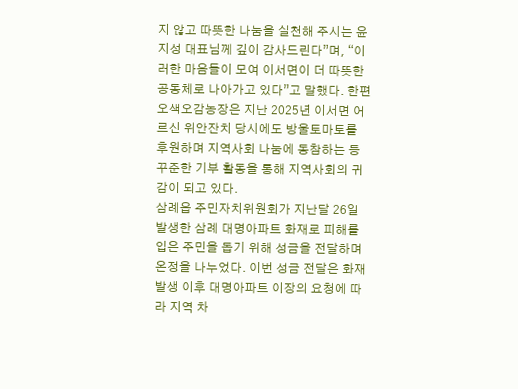지 않고 따뜻한 나눔을 실천해 주시는 윤지성 대표님께 깊이 감사드린다”며, “이러한 마음들이 모여 이서면이 더 따뜻한 공동체로 나아가고 있다”고 말했다. 한편 오색오감농장은 지난 2025년 이서면 어르신 위안잔치 당시에도 방울토마토를 후원하며 지역사회 나눔에 동참하는 등 꾸준한 기부 활동을 통해 지역사회의 귀감이 되고 있다.
삼례읍 주민자치위원회가 지난달 26일 발생한 삼례 대명아파트 화재로 피해를 입은 주민을 돕기 위해 성금을 전달하며 온정을 나누었다. 이번 성금 전달은 화재 발생 이후 대명아파트 이장의 요청에 따라 지역 차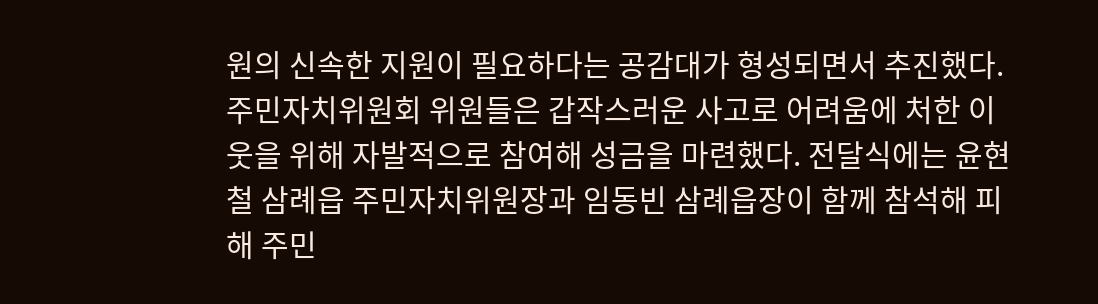원의 신속한 지원이 필요하다는 공감대가 형성되면서 추진했다. 주민자치위원회 위원들은 갑작스러운 사고로 어려움에 처한 이웃을 위해 자발적으로 참여해 성금을 마련했다. 전달식에는 윤현철 삼례읍 주민자치위원장과 임동빈 삼례읍장이 함께 참석해 피해 주민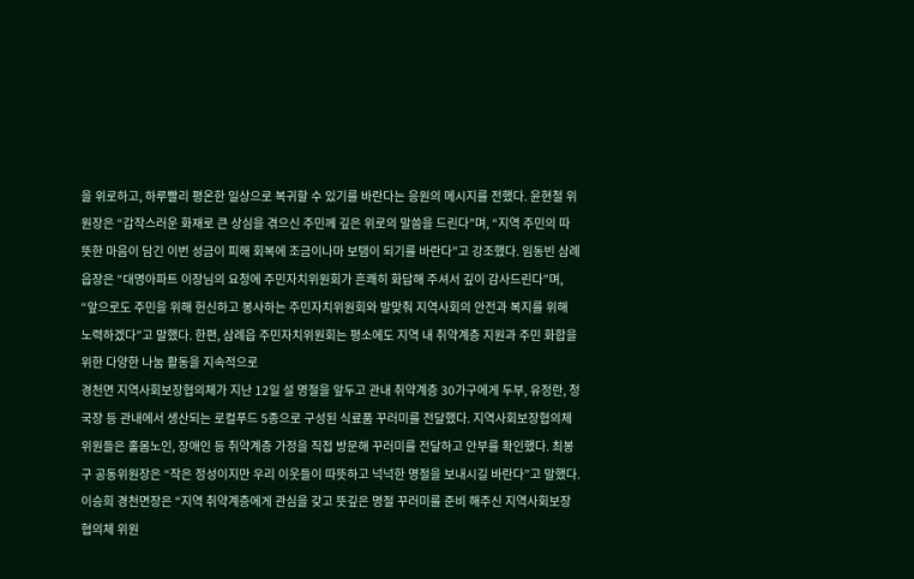을 위로하고, 하루빨리 평온한 일상으로 복귀할 수 있기를 바란다는 응원의 메시지를 전했다. 윤현철 위원장은 “갑작스러운 화재로 큰 상심을 겪으신 주민께 깊은 위로의 말씀을 드린다”며, “지역 주민의 따뜻한 마음이 담긴 이번 성금이 피해 회복에 조금이나마 보탬이 되기를 바란다”고 강조했다. 임동빈 삼례읍장은 “대명아파트 이장님의 요청에 주민자치위원회가 흔쾌히 화답해 주셔서 깊이 감사드린다”며, “앞으로도 주민을 위해 헌신하고 봉사하는 주민자치위원회와 발맞춰 지역사회의 안전과 복지를 위해 노력하겠다”고 말했다. 한편, 삼례읍 주민자치위원회는 평소에도 지역 내 취약계층 지원과 주민 화합을 위한 다양한 나눔 활동을 지속적으로
경천면 지역사회보장협의체가 지난 12일 설 명절을 앞두고 관내 취약계층 30가구에게 두부, 유정란, 청국장 등 관내에서 생산되는 로컬푸드 5종으로 구성된 식료품 꾸러미를 전달했다. 지역사회보장협의체 위원들은 홀몸노인, 장애인 등 취약계층 가정을 직접 방문해 꾸러미를 전달하고 안부를 확인했다. 최봉구 공동위원장은 “작은 정성이지만 우리 이웃들이 따뜻하고 넉넉한 명절을 보내시길 바란다”고 말했다. 이승희 경천면장은 “지역 취약계층에게 관심을 갖고 뜻깊은 명절 꾸러미를 준비 해주신 지역사회보장협의체 위원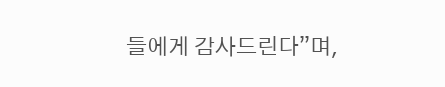들에게 감사드린다”며,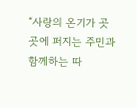“사랑의 온기가 곳곳에 퍼지는 주민과 함께하는 따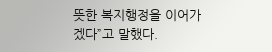뜻한 복지행정을 이어가겠다”고 말했다.